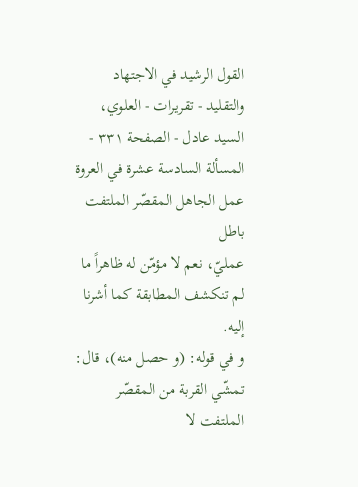القول الرشيد في الاجتهاد والتقليد - تقريرات - العلوي، السيد عادل - الصفحة ٣٣١ - المسألة السادسة عشرة في العروة عمل الجاهل المقصّر الملتفت باطل
عمليّ، نعم لا مؤمّن له ظاهراً ما لم تنكشف المطابقة كما أشرنا إليه.
و في قوله: (و حصل منه)، قال: تمشّي القربة من المقصّر الملتفت لا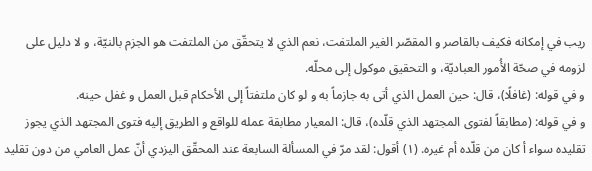ريب في إمكانه فكيف بالقاصر و المقصّر الغير الملتفت، نعم الذي لا يتحقّق من الملتفت هو الجزم بالنيّة، و لا دليل على لزومه في صحّة الأُمور العباديّة، و التحقيق موكول إلى محلّه.
و في قوله: (غافلًا)، قال: حين العمل الذي أتى به جازماً به و لو كان ملتفتاً إلى الأحكام قبل العمل و غفل حينه.
و في قوله: (مطابقاً لفتوى المجتهد الذي قلّده)، قال: المعيار مطابقة عمله للواقع و الطريق إليه فتوى المجتهد الذي يجوز تقليده سواء أ كان من قلّده أم غيره. (١) أقول: لقد مرّ في المسألة السابعة عند المحقّق اليزدي أنّ عمل العامي من دون تقليد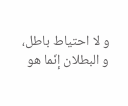و لا احتياط باطل، و البطلان إنّما هو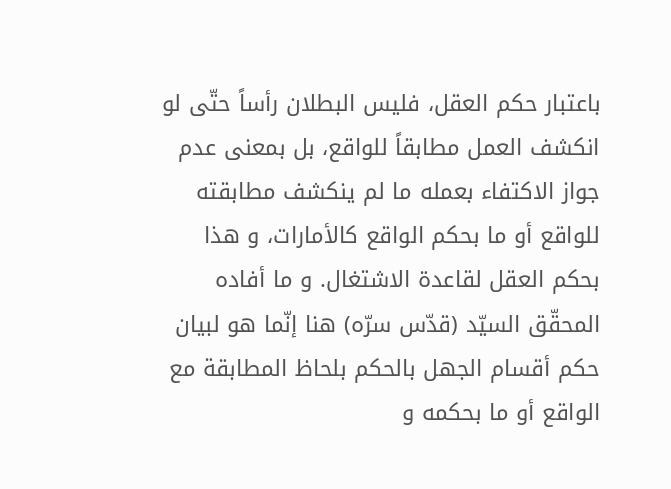باعتبار حكم العقل، فليس البطلان رأساً حتّى لو انكشف العمل مطابقاً للواقع، بل بمعنى عدم جواز الاكتفاء بعمله ما لم ينكشف مطابقته للواقع أو ما بحكم الواقع كالأمارات، و هذا بحكم العقل لقاعدة الاشتغال. و ما أفاده المحقّق السيّد (قدّس سرّه) هنا إنّما هو لبيان حكم أقسام الجهل بالحكم بلحاظ المطابقة مع الواقع أو ما بحكمه و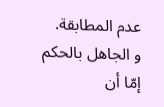عدم المطابقة.
و الجاهل بالحكم إمّا أن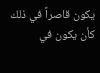يكون قاصراً في ذلك كأن يكون في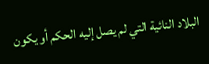البلاد النائية التي لم يصل إليه الحكم أو يكون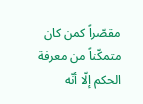مقصّراً كمن كان متمكّناً من معرفة الحكم إلّا أنّه